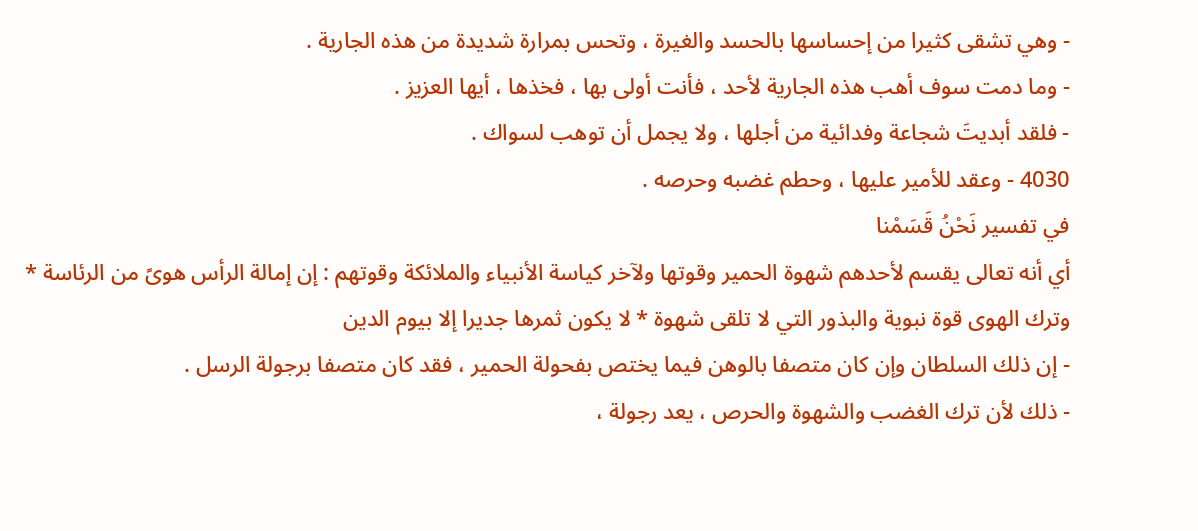- وهي تشقى كثيرا من إحساسها بالحسد والغيرة ، وتحس بمرارة شديدة من هذه الجارية .
- وما دمت سوف أهب هذه الجارية لأحد ، فأنت أولى بها ، فخذها ، أيها العزيز .
- فلقد أبديتَ شجاعة وفدائية من أجلها ، ولا يجمل أن توهب لسواك .
4030 - وعقد للأمير عليها ، وحطم غضبه وحرصه .
في تفسير نَحْنُ قَسَمْنا
أي أنه تعالى يقسم لأحدهم شهوة الحمير وقوتها ولآخر كياسة الأنبياء والملائكة وقوتهم : إن إمالة الرأس هوىً من الرئاسة * وترك الهوى قوة نبوية والبذور التي لا تلقى شهوة * لا يكون ثمرها جديرا إلا بيوم الدين
- إن ذلك السلطان وإن كان متصفا بالوهن فيما يختص بفحولة الحمير ، فقد كان متصفا برجولة الرسل .
- ذلك لأن ترك الغضب والشهوة والحرص ، يعد رجولة ،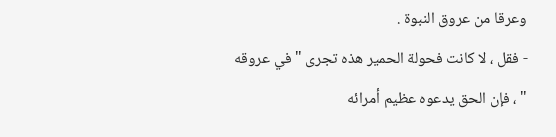وعرقا من عروق النبوة .
- فقل ، لا كانت فحولة الحمير هذه تجرى " في عروقه " ، فإن الحق يدعوه عظيم أمرائه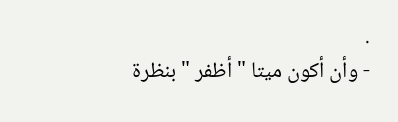.
- وأن أكون ميتا " أظفر " بنظرة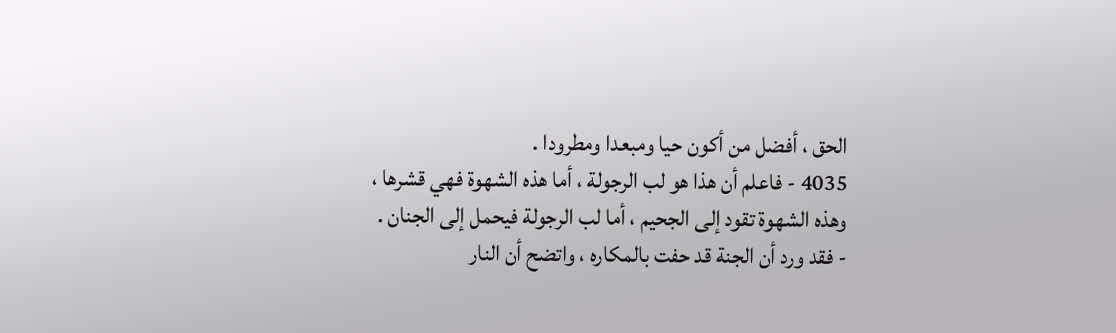الحق ، أفضل من أكون حيا ومبعدا ومطرودا .
4035 - فاعلم أن هذا هو لب الرجولة ، أما هذه الشهوة فهي قشرها ، وهذه الشهوة تقود إلى الجحيم ، أما لب الرجولة فيحمل إلى الجنان .
- فقد ورد أن الجنة قد حفت بالمكاره ، واتضح أن النار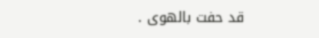قد حفت بالهوى .